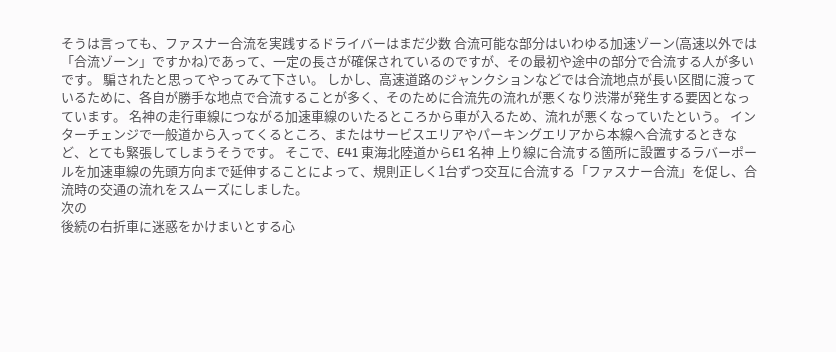そうは言っても、ファスナー合流を実践するドライバーはまだ少数 合流可能な部分はいわゆる加速ゾーン(高速以外では「合流ゾーン」ですかね)であって、一定の長さが確保されているのですが、その最初や途中の部分で合流する人が多いです。 騙されたと思ってやってみて下さい。 しかし、高速道路のジャンクションなどでは合流地点が長い区間に渡っているために、各自が勝手な地点で合流することが多く、そのために合流先の流れが悪くなり渋滞が発生する要因となっています。 名神の走行車線につながる加速車線のいたるところから車が入るため、流れが悪くなっていたという。 インターチェンジで一般道から入ってくるところ、またはサービスエリアやパーキングエリアから本線へ合流するときなど、とても緊張してしまうそうです。 そこで、E41 東海北陸道からE1 名神 上り線に合流する箇所に設置するラバーポールを加速車線の先頭方向まで延伸することによって、規則正しく1台ずつ交互に合流する「ファスナー合流」を促し、合流時の交通の流れをスムーズにしました。
次の
後続の右折車に迷惑をかけまいとする心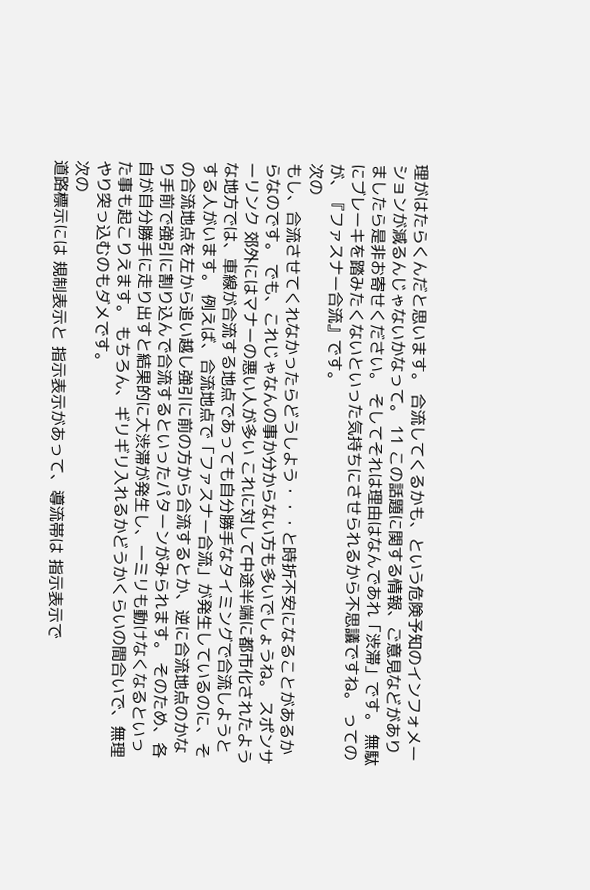理がはたらくんだと思います。 合流してくるかも、という危険予知のインフォメーションが減るんじゃないかなって。 11 この話題に関する情報、ご意見などがありましたら是非お寄せください。 そしてそれは理由はなんであれ「渋滞」です。 無駄にブレーキを踏みたくないといった気持ちにさせられるから不思議ですね。 ってのが、『ファスナー合流』です。
次の
もし、合流させてくれなかったらどうしよう・・・と時折不安になることがあるからなのです。 でも、これじゃなんの事か分からない方も多いでしょうね。 スポンサーリンク 郊外にはマナーの悪い人が多い これに対して中途半端に都市化されたような地方では、車線が合流する地点であっても自分勝手なタイミングで合流しようとする人がいます。 例えば、合流地点で「ファスナー合流」が発生しているのに、その合流地点を左から追い越し強引に前の方から合流するとか、逆に合流地点のかなり手前で強引に割り込んで合流するといったパターンがみられます。 そのため、各自が自分勝手に走り出すと結果的に大渋滞が発生し、一ミリも動けなくなるといった事も起こりえます。 もちろん、ギリギリ入れるかどうかくらいの間合いで、無理やり突っ込むのもダメです。
次の
道路標示には 規制表示と 指示表示があって、導流帯は 指示表示で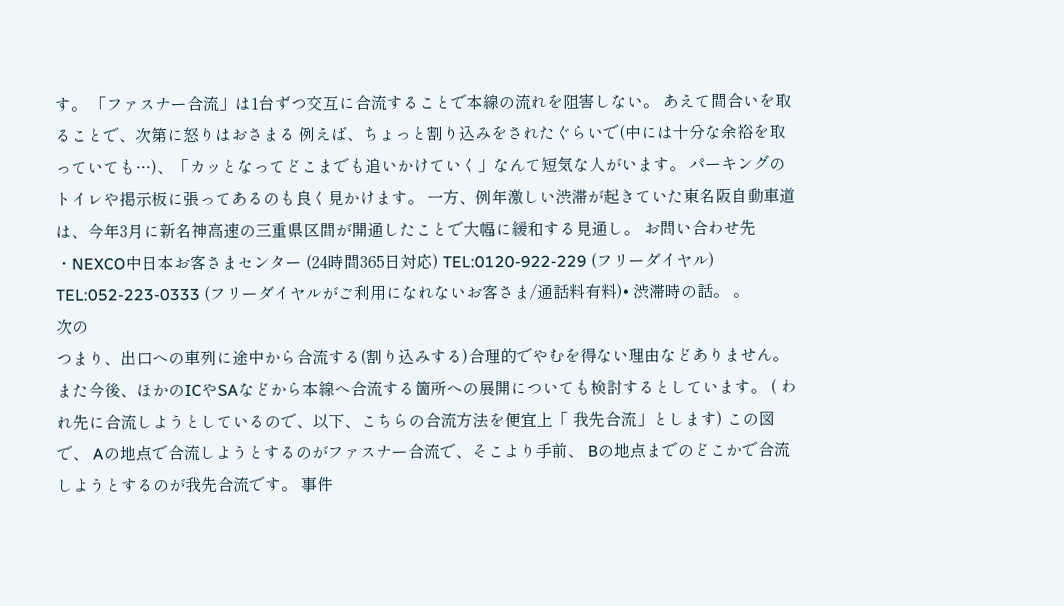す。 「ファスナー合流」は1台ずつ交互に合流することで本線の流れを阻害しない。 あえて間合いを取ることで、次第に怒りはおさまる 例えば、ちょっと割り込みをされたぐらいで(中には十分な余裕を取っていても…)、「カッとなってどこまでも追いかけていく」なんて短気な人がいます。 パーキングのトイレや掲示板に張ってあるのも良く見かけます。 一方、例年激しい渋滞が起きていた東名阪自動車道は、今年3月に新名神高速の三重県区間が開通したことで大幅に緩和する見通し。 お問い合わせ先 ・NEXCO中日本お客さまセンター (24時間365日対応) TEL:0120-922-229 (フリーダイヤル) TEL:052-223-0333 (フリーダイヤルがご利用になれないお客さま/通話料有料)• 渋滞時の話。 。
次の
つまり、出口への車列に途中から合流する(割り込みする)合理的でやむを得ない理由などありません。 また今後、ほかのICやSAなどから本線へ合流する箇所への展開についても検討するとしています。 ( われ先に合流しようとしているので、以下、こちらの合流方法を便宜上「 我先合流」とします) この図で、 Aの地点で合流しようとするのがファスナー合流で、そこより手前、 Bの地点までのどこかで合流しようとするのが我先合流です。 事件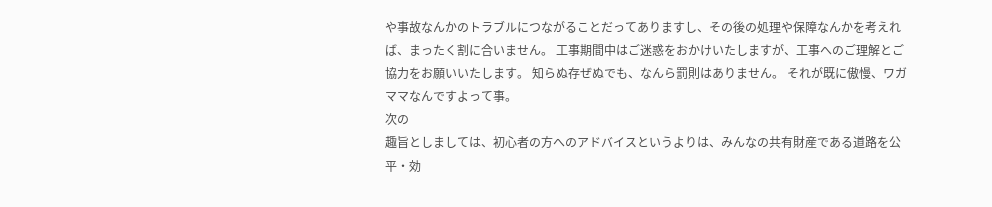や事故なんかのトラブルにつながることだってありますし、その後の処理や保障なんかを考えれば、まったく割に合いません。 工事期間中はご迷惑をおかけいたしますが、工事へのご理解とご協力をお願いいたします。 知らぬ存ぜぬでも、なんら罰則はありません。 それが既に傲慢、ワガママなんですよって事。
次の
趣旨としましては、初心者の方へのアドバイスというよりは、みんなの共有財産である道路を公平・効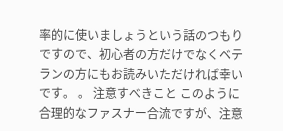率的に使いましょうという話のつもりですので、初心者の方だけでなくベテランの方にもお読みいただければ幸いです。 。 注意すべきこと このように合理的なファスナー合流ですが、注意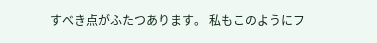すべき点がふたつあります。 私もこのようにフ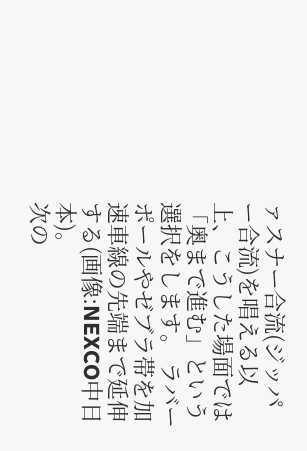ァスナー合流(ジッパー合流)を唱える以上、こうした場面では 「奥まで進む」という選択をします。 ラバーポールやゼブラ帯を加速車線の先端まで延伸する(画像:NEXCO中日本)。
次の